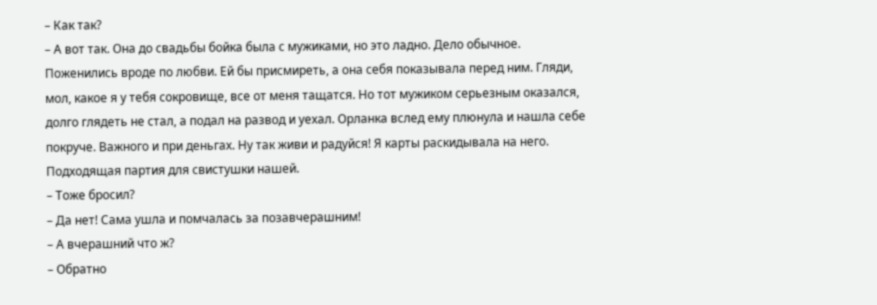– Как так?
– А вот так. Она до свадьбы бойка была с мужиками, но это ладно. Дело обычное. Поженились вроде по любви. Ей бы присмиреть, а она себя показывала перед ним. Гляди, мол, какое я у тебя сокровище, все от меня тащатся. Но тот мужиком серьезным оказался, долго глядеть не стал, а подал на развод и уехал. Орланка вслед ему плюнула и нашла себе покруче. Важного и при деньгах. Ну так живи и радуйся! Я карты раскидывала на него. Подходящая партия для свистушки нашей.
– Тоже бросил?
– Да нет! Сама ушла и помчалась за позавчерашним!
– А вчерашний что ж?
– Обратно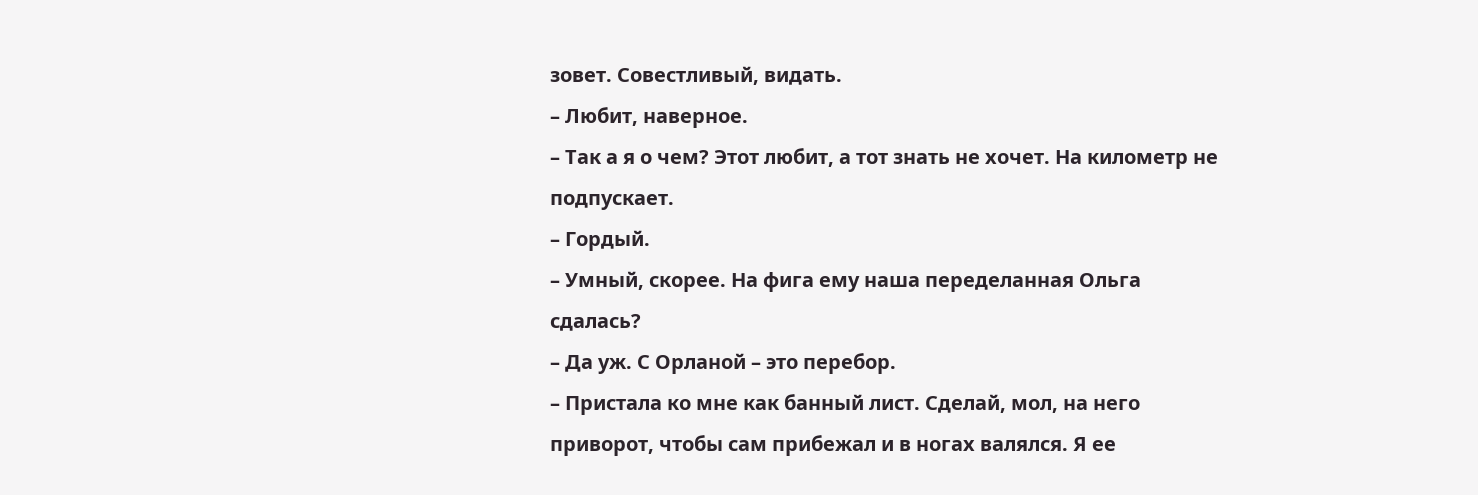зовет. Совестливый, видать.
– Любит, наверное.
– Так а я о чем? Этот любит, а тот знать не хочет. На километр не подпускает.
– Гордый.
– Умный, скорее. На фига ему наша переделанная Ольга сдалась?
– Да уж. С Орланой – это перебор.
– Пристала ко мне как банный лист. Сделай, мол, на него приворот, чтобы сам прибежал и в ногах валялся. Я ее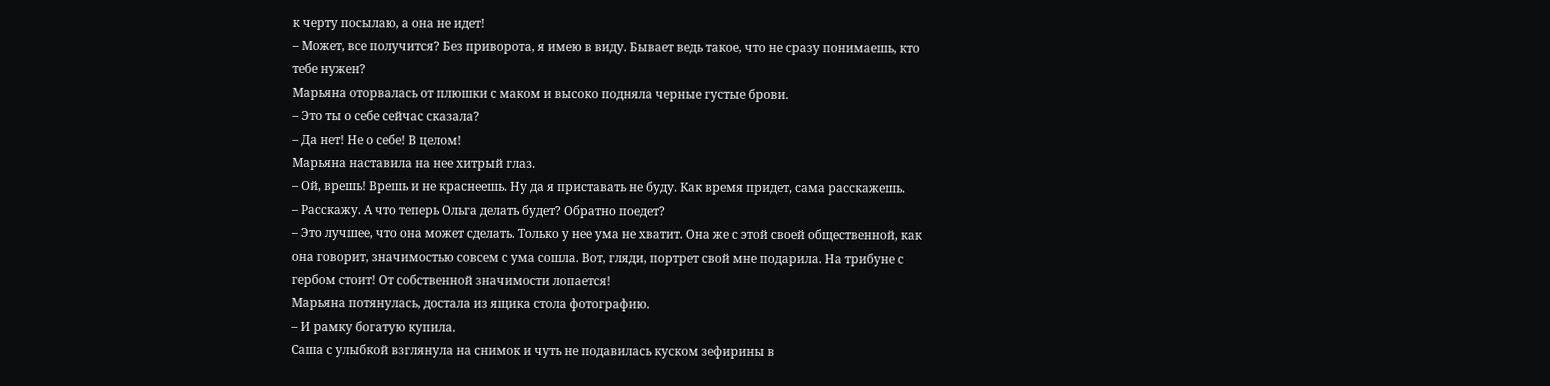к черту посылаю, а она не идет!
– Может, все получится? Без приворота, я имею в виду. Бывает ведь такое, что не сразу понимаешь, кто тебе нужен?
Марьяна оторвалась от плюшки с маком и высоко подняла черные густые брови.
– Это ты о себе сейчас сказала?
– Да нет! Не о себе! В целом!
Марьяна наставила на нее хитрый глаз.
– Ой, врешь! Врешь и не краснеешь. Ну да я приставать не буду. Как время придет, сама расскажешь.
– Расскажу. А что теперь Ольга делать будет? Обратно поедет?
– Это лучшее, что она может сделать. Только у нее ума не хватит. Она же с этой своей общественной, как она говорит, значимостью совсем с ума сошла. Вот, гляди, портрет свой мне подарила. На трибуне с гербом стоит! От собственной значимости лопается!
Марьяна потянулась, достала из ящика стола фотографию.
– И рамку богатую купила.
Саша с улыбкой взглянула на снимок и чуть не подавилась куском зефирины в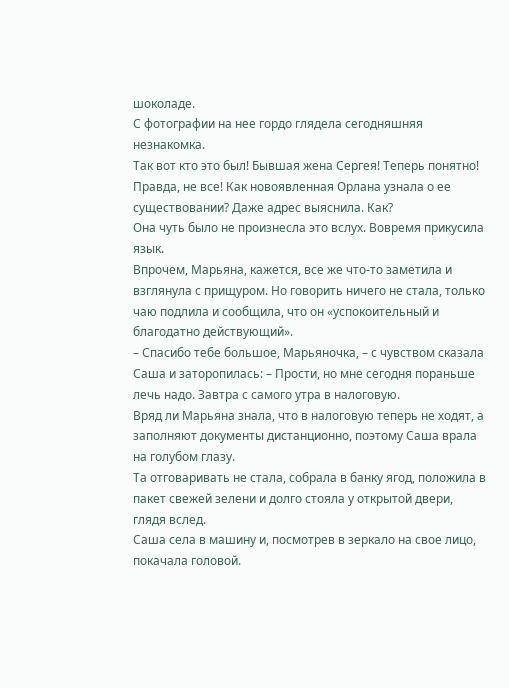шоколаде.
С фотографии на нее гордо глядела сегодняшняя незнакомка.
Так вот кто это был! Бывшая жена Сергея! Теперь понятно! Правда, не все! Как новоявленная Орлана узнала о ее существовании? Даже адрес выяснила. Как?
Она чуть было не произнесла это вслух. Вовремя прикусила язык.
Впрочем, Марьяна, кажется, все же что-то заметила и взглянула с прищуром. Но говорить ничего не стала, только чаю подлила и сообщила, что он «успокоительный и благодатно действующий».
– Спасибо тебе большое, Марьяночка, – с чувством сказала Саша и заторопилась: – Прости, но мне сегодня пораньше лечь надо. Завтра с самого утра в налоговую.
Вряд ли Марьяна знала, что в налоговую теперь не ходят, а заполняют документы дистанционно, поэтому Саша врала на голубом глазу.
Та отговаривать не стала, собрала в банку ягод, положила в пакет свежей зелени и долго стояла у открытой двери, глядя вслед.
Саша села в машину и, посмотрев в зеркало на свое лицо, покачала головой.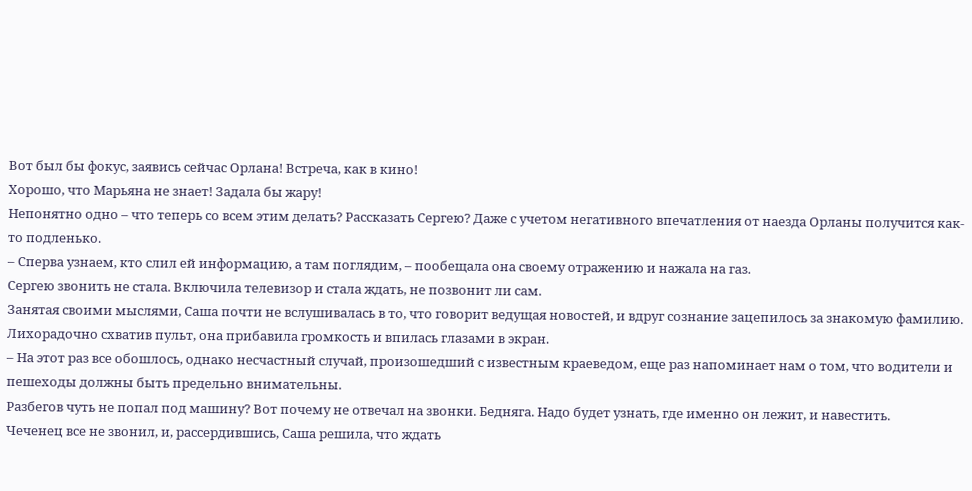Вот был бы фокус, заявись сейчас Орлана! Встреча, как в кино!
Хорошо, что Марьяна не знает! Задала бы жару!
Непонятно одно – что теперь со всем этим делать? Рассказать Сергею? Даже с учетом негативного впечатления от наезда Орланы получится как-то подленько.
– Сперва узнаем, кто слил ей информацию, а там поглядим, – пообещала она своему отражению и нажала на газ.
Сергею звонить не стала. Включила телевизор и стала ждать, не позвонит ли сам.
Занятая своими мыслями, Саша почти не вслушивалась в то, что говорит ведущая новостей, и вдруг сознание зацепилось за знакомую фамилию. Лихорадочно схватив пульт, она прибавила громкость и впилась глазами в экран.
– На этот раз все обошлось, однако несчастный случай, произошедший с известным краеведом, еще раз напоминает нам о том, что водители и пешеходы должны быть предельно внимательны.
Разбегов чуть не попал под машину? Вот почему не отвечал на звонки. Бедняга. Надо будет узнать, где именно он лежит, и навестить.
Чеченец все не звонил, и, рассердившись, Саша решила, что ждать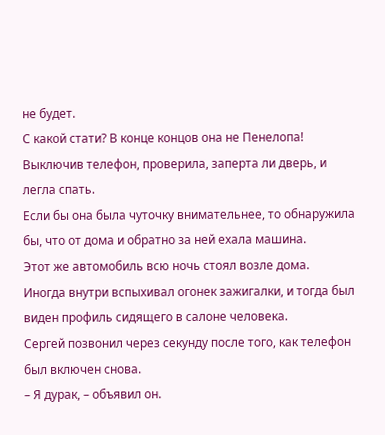не будет.
С какой стати? В конце концов она не Пенелопа!
Выключив телефон, проверила, заперта ли дверь, и легла спать.
Если бы она была чуточку внимательнее, то обнаружила бы, что от дома и обратно за ней ехала машина.
Этот же автомобиль всю ночь стоял возле дома.
Иногда внутри вспыхивал огонек зажигалки, и тогда был виден профиль сидящего в салоне человека.
Сергей позвонил через секунду после того, как телефон был включен снова.
– Я дурак, – объявил он.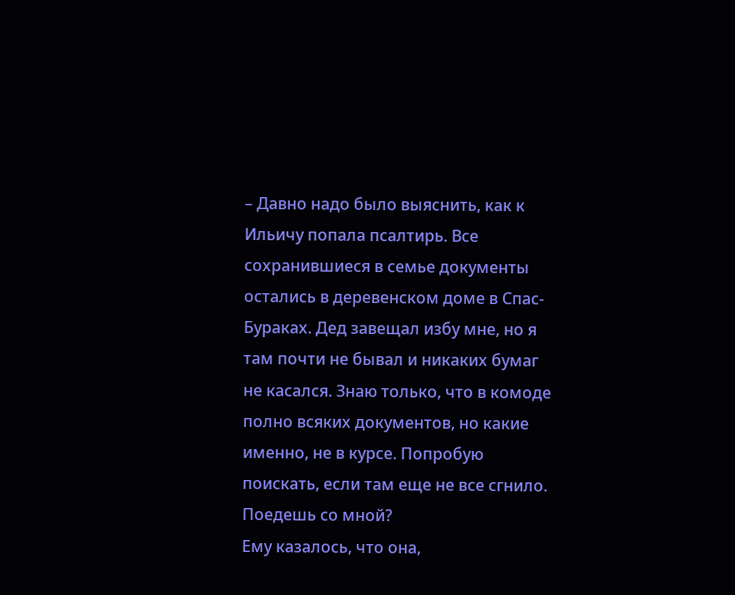– Давно надо было выяснить, как к Ильичу попала псалтирь. Все сохранившиеся в семье документы остались в деревенском доме в Спас-Бураках. Дед завещал избу мне, но я там почти не бывал и никаких бумаг не касался. Знаю только, что в комоде полно всяких документов, но какие именно, не в курсе. Попробую поискать, если там еще не все сгнило. Поедешь со мной?
Ему казалось, что она,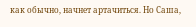как обычно, начнет артачиться. Но Саша,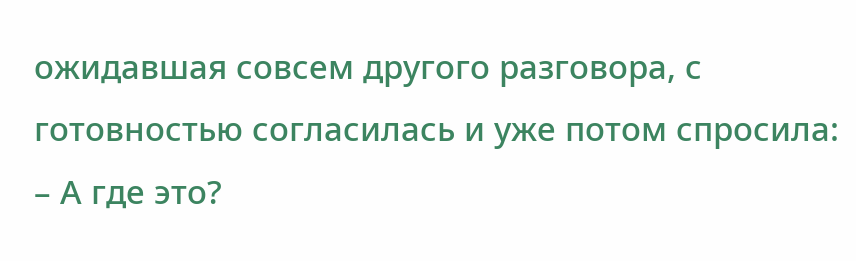ожидавшая совсем другого разговора, с готовностью согласилась и уже потом спросила:
– А где это?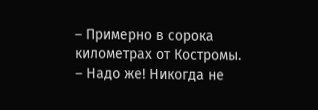– Примерно в сорока километрах от Костромы.
– Надо же! Никогда не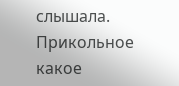слышала. Прикольное какое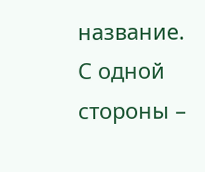название. С одной стороны –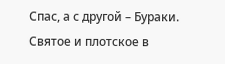Спас, а с другой – Бураки. Святое и плотское в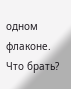одном флаконе. Что брать?